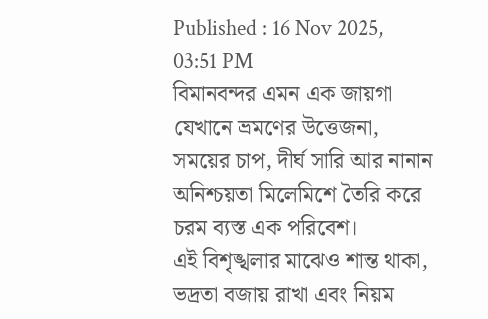Published : 16 Nov 2025, 03:51 PM
বিমানবন্দর এমন এক জায়গা যেখানে ভ্রমণের উত্তেজনা, সময়ের চাপ, দীর্ঘ সারি আর নানান অনিশ্চয়তা মিলেমিশে তৈরি করে চরম ব্যস্ত এক পরিবেশ।
এই বিশৃঙ্খলার মাঝেও শান্ত থাকা, ভদ্রতা বজায় রাখা এবং নিয়ম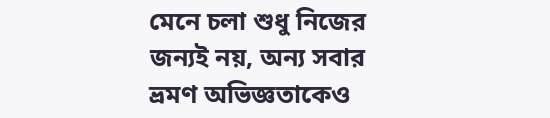মেনে চলা শুধু নিজের জন্যই নয়, অন্য সবার ভ্রমণ অভিজ্ঞতাকেও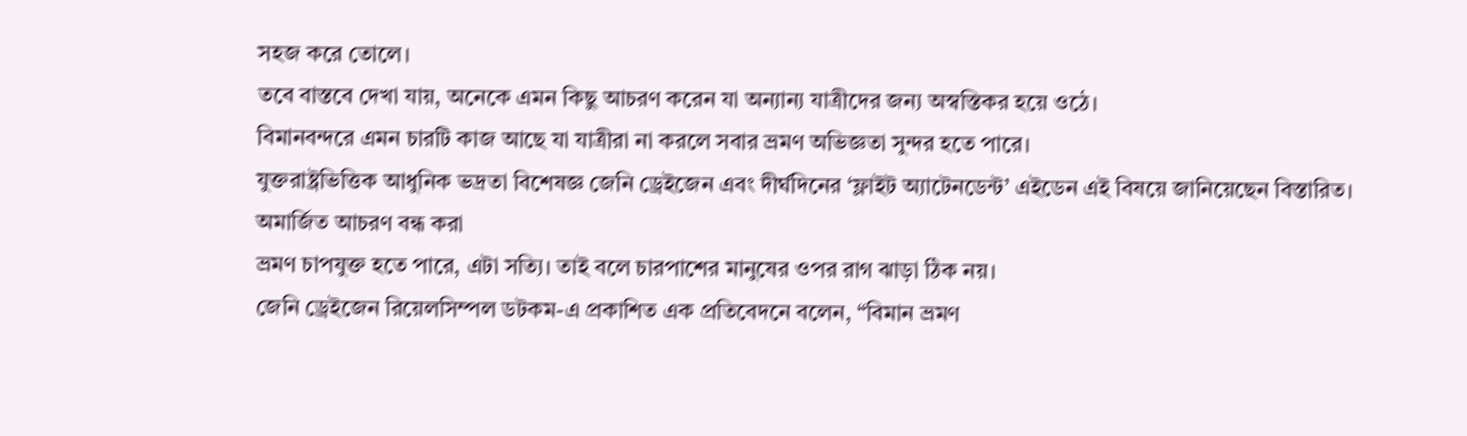সহজ করে তোলে।
তবে বাস্তবে দেখা যায়, অনেকে এমন কিছু আচরণ করেন যা অন্যান্য যাত্রীদের জন্য অস্বস্তিকর হয়ে ওঠে।
বিমানবন্দরে এমন চারটি কাজ আছে যা যাত্রীরা না করলে সবার ভ্রমণ অভিজ্ঞতা সুন্দর হতে পারে।
যুক্তরাষ্ট্রভিত্তিক আধুনিক ভদ্রতা বিশেষজ্ঞ জেনি ড্রেইজেন এবং দীর্ঘদিনের ‘ফ্লাইট অ্যাটেনডেন্ট’ এইডেন এই বিষয়ে জানিয়েছেন বিস্তারিত।
অমার্জিত আচরণ বন্ধ করা
ভ্রমণ চাপযুক্ত হতে পারে, এটা সত্যি। তাই বলে চারপাশের মানুষের ওপর রাগ ঝাড়া ঠিক নয়।
জেনি ড্রেইজেন রিয়েলসিম্পল ডটকম-এ প্রকাশিত এক প্রতিবেদনে বলেন, “বিমান ভ্রমণ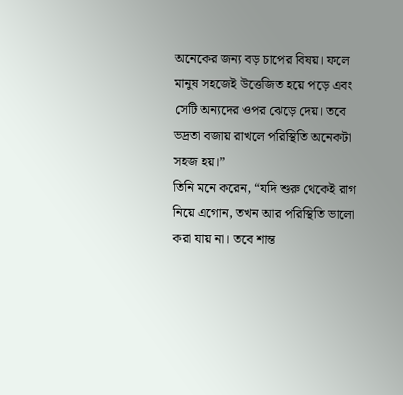অনেকের জন্য বড় চাপের বিষয়। ফলে মানুষ সহজেই উত্তেজিত হয়ে পড়ে এবং সেটি অন্যদের ওপর ঝেড়ে দেয়। তবে ভদ্রতা বজায় রাখলে পরিস্থিতি অনেকটা সহজ হয়।”
তিনি মনে করেন, “যদি শুরু থেকেই রাগ নিয়ে এগোন, তখন আর পরিস্থিতি ভালো করা যায় না। তবে শান্ত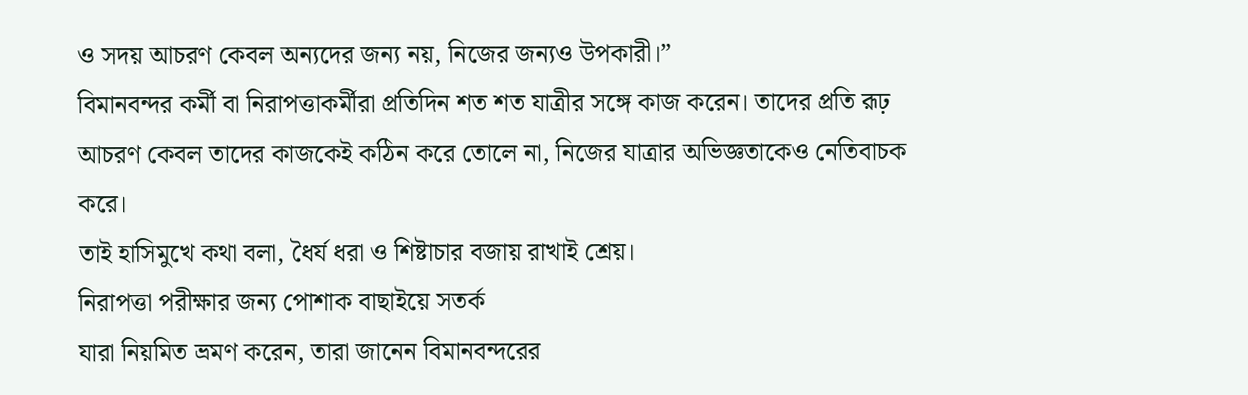ও সদয় আচরণ কেবল অন্যদের জন্য নয়, নিজের জন্যও উপকারী।”
বিমানবন্দর কর্মী বা নিরাপত্তাকর্মীরা প্রতিদিন শত শত যাত্রীর সঙ্গে কাজ করেন। তাদের প্রতি রূঢ় আচরণ কেবল তাদের কাজকেই কঠিন করে তোলে না, নিজের যাত্রার অভিজ্ঞতাকেও নেতিবাচক করে।
তাই হাসিমুখে কথা বলা, ধৈর্য ধরা ও শিষ্টাচার বজায় রাখাই শ্রেয়।
নিরাপত্তা পরীক্ষার জন্য পোশাক বাছাইয়ে সতর্ক
যারা নিয়মিত ভ্রমণ করেন, তারা জানেন বিমানবন্দরের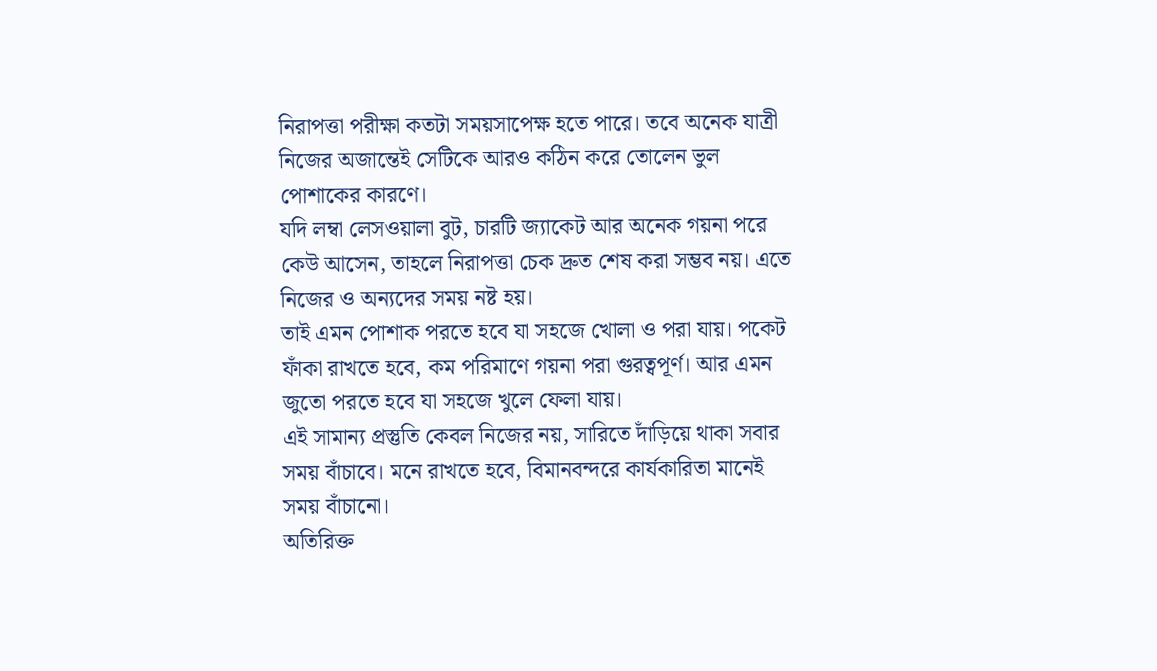নিরাপত্তা পরীক্ষা কতটা সময়সাপেক্ষ হতে পারে। তবে অনেক যাত্রী নিজের অজান্তেই সেটিকে আরও কঠিন করে তোলেন ভুল পোশাকের কারণে।
যদি লম্বা লেসওয়ালা বুট, চারটি জ্যাকেট আর অনেক গয়না পরে কেউ আসেন, তাহলে নিরাপত্তা চেক দ্রুত শেষ করা সম্ভব নয়। এতে নিজের ও অন্যদের সময় নষ্ট হয়।
তাই এমন পোশাক পরতে হবে যা সহজে খোলা ও পরা যায়। পকেট ফাঁকা রাখতে হবে, কম পরিমাণে গয়না পরা গুরত্বপূর্ণ। আর এমন জুতো পরতে হবে যা সহজে খুলে ফেলা যায়।
এই সামান্য প্রস্তুতি কেবল নিজের নয়, সারিতে দাঁড়িয়ে থাকা সবার সময় বাঁচাবে। মনে রাখতে হবে, বিমানবন্দরে কার্যকারিতা মানেই সময় বাঁচানো।
অতিরিক্ত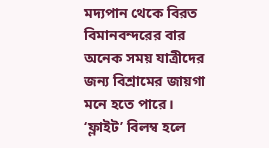মদ্যপান থেকে বিরত
বিমানবন্দরের বার অনেক সময় যাত্রীদের জন্য বিশ্রামের জায়গা মনে হতে পারে। ‘ফ্লাইট’ বিলম্ব হলে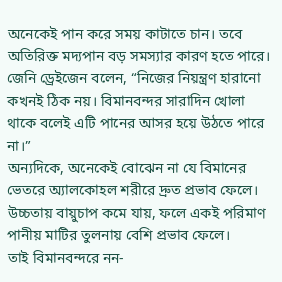অনেকেই পান করে সময় কাটাতে চান। তবে অতিরিক্ত মদ্যপান বড় সমস্যার কারণ হতে পারে।
জেনি ড্রেইজেন বলেন, “নিজের নিয়ন্ত্রণ হারানো কখনই ঠিক নয়। বিমানবন্দর সারাদিন খোলা থাকে বলেই এটি পানের আসর হয়ে উঠতে পারে না।”
অন্যদিকে, অনেকেই বোঝেন না যে বিমানের ভেতরে অ্যালকোহল শরীরে দ্রুত প্রভাব ফেলে। উচ্চতায় বায়ুচাপ কমে যায়, ফলে একই পরিমাণ পানীয় মাটির তুলনায় বেশি প্রভাব ফেলে।
তাই বিমানবন্দরে নন-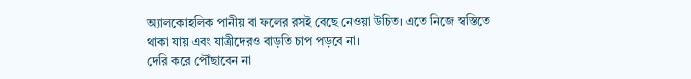অ্যালকোহলিক পানীয় বা ফলের রসই বেছে নেওয়া উচিত। এতে নিজে স্বস্তিতে থাকা যায় এবং যাত্রীদেরও বাড়তি চাপ পড়বে না।
দেরি করে পৌঁছাবেন না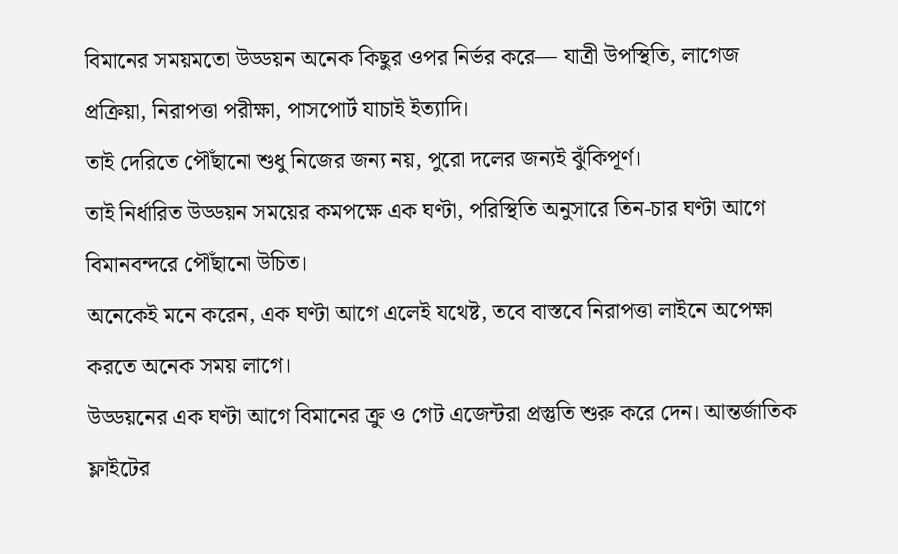বিমানের সময়মতো উড্ডয়ন অনেক কিছুর ওপর নির্ভর করে— যাত্রী উপস্থিতি, লাগেজ প্রক্রিয়া, নিরাপত্তা পরীক্ষা, পাসপোর্ট যাচাই ইত্যাদি।
তাই দেরিতে পৌঁছানো শুধু নিজের জন্য নয়, পুরো দলের জন্যই ঝুঁকিপূর্ণ।
তাই নির্ধারিত উড্ডয়ন সময়ের কমপক্ষে এক ঘণ্টা, পরিস্থিতি অনুসারে তিন-চার ঘণ্টা আগে বিমানবন্দরে পৌঁছানো উচিত।
অনেকেই মনে করেন, এক ঘণ্টা আগে এলেই যথেষ্ট, তবে বাস্তবে নিরাপত্তা লাইনে অপেক্ষা করতে অনেক সময় লাগে।
উড্ডয়নের এক ঘণ্টা আগে বিমানের ক্রু ও গেট এজেন্টরা প্রস্তুতি শুরু করে দেন। আন্তর্জাতিক ফ্লাইটের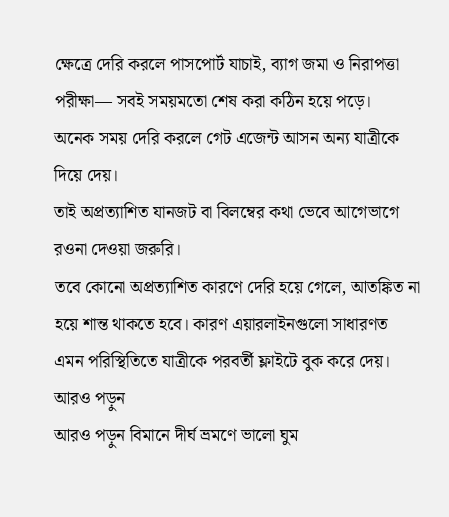ক্ষেত্রে দেরি করলে পাসপোর্ট যাচাই, ব্যাগ জমা ও নিরাপত্তা পরীক্ষা— সবই সময়মতো শেষ করা কঠিন হয়ে পড়ে।
অনেক সময় দেরি করলে গেট এজেন্ট আসন অন্য যাত্রীকে দিয়ে দেয়।
তাই অপ্রত্যাশিত যানজট বা বিলম্বের কথা ভেবে আগেভাগে রওনা দেওয়া জরুরি।
তবে কোনো অপ্রত্যাশিত কারণে দেরি হয়ে গেলে, আতঙ্কিত না হয়ে শান্ত থাকতে হবে। কারণ এয়ারলাইনগুলো সাধারণত এমন পরিস্থিতিতে যাত্রীকে পরবর্তী ফ্লাইটে বুক করে দেয়।
আরও পড়ুন
আরও পড়ুন বিমানে দীর্ঘ ভ্রমণে ভালো ঘুম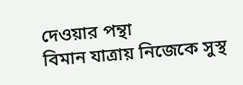দেওয়ার পন্থা
বিমান যাত্রায় নিজেকে সুস্থ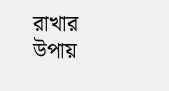রাখার উপায়